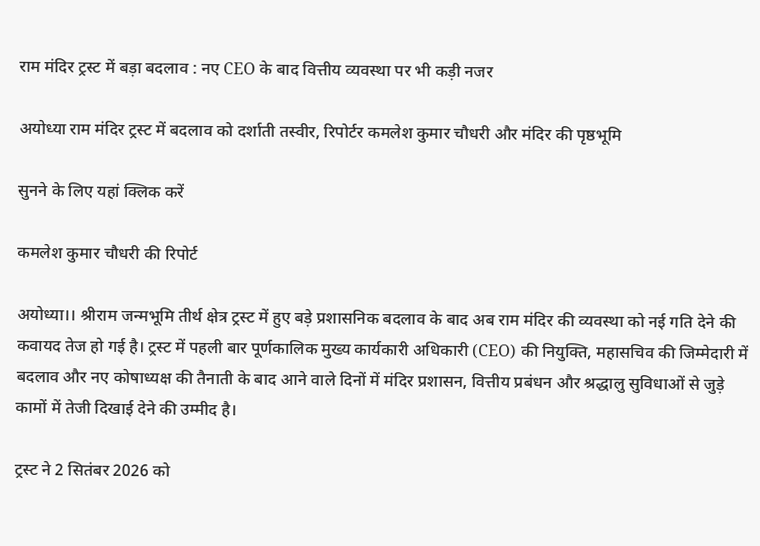राम मंदिर ट्रस्ट में बड़ा बदलाव : नए CEO के बाद वित्तीय व्यवस्था पर भी कड़ी नजर

अयोध्या राम मंदिर ट्रस्ट में बदलाव को दर्शाती तस्वीर, रिपोर्टर कमलेश कुमार चौधरी और मंदिर की पृष्ठभूमि

सुनने के लिए यहां क्लिक करें

कमलेश कुमार चौधरी की रिपोर्ट

अयोध्या।। श्रीराम जन्मभूमि तीर्थ क्षेत्र ट्रस्ट में हुए बड़े प्रशासनिक बदलाव के बाद अब राम मंदिर की व्यवस्था को नई गति देने की कवायद तेज हो गई है। ट्रस्ट में पहली बार पूर्णकालिक मुख्य कार्यकारी अधिकारी (CEO) की नियुक्ति, महासचिव की जिम्मेदारी में बदलाव और नए कोषाध्यक्ष की तैनाती के बाद आने वाले दिनों में मंदिर प्रशासन, वित्तीय प्रबंधन और श्रद्धालु सुविधाओं से जुड़े कामों में तेजी दिखाई देने की उम्मीद है।

ट्रस्ट ने 2 सितंबर 2026 को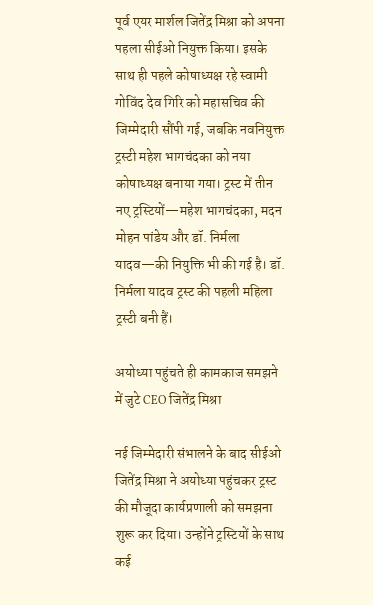पूर्व एयर मार्शल जितेंद्र मिश्रा को अपना पहला सीईओ नियुक्त किया। इसके साथ ही पहले कोषाध्यक्ष रहे स्वामी गोविंद देव गिरि को महासचिव की जिम्मेदारी सौंपी गई, जबकि नवनियुक्त ट्रस्टी महेश भागचंदका को नया कोषाध्यक्ष बनाया गया। ट्रस्ट में तीन नए ट्रस्टियों—महेश भागचंदका, मदन मोहन पांडेय और डॉ. निर्मला यादव—की नियुक्ति भी की गई है। डॉ. निर्मला यादव ट्रस्ट की पहली महिला ट्रस्टी बनी हैं।

अयोध्या पहुंचते ही कामकाज समझने में जुटे CEO जितेंद्र मिश्रा

नई जिम्मेदारी संभालने के बाद सीईओ जितेंद्र मिश्रा ने अयोध्या पहुंचकर ट्रस्ट की मौजूदा कार्यप्रणाली को समझना शुरू कर दिया। उन्होंने ट्रस्टियों के साथ कई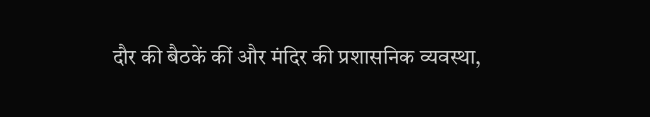दौर की बैठकें कीं और मंदिर की प्रशासनिक व्यवस्था,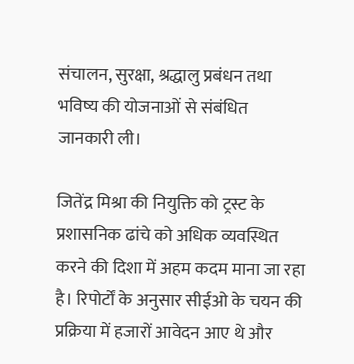संचालन, सुरक्षा, श्रद्धालु प्रबंधन तथा भविष्य की योजनाओं से संबंधित जानकारी ली।

जितेंद्र मिश्रा की नियुक्ति को ट्रस्ट के प्रशासनिक ढांचे को अधिक व्यवस्थित करने की दिशा में अहम कदम माना जा रहा है। रिपोर्टों के अनुसार सीईओ के चयन की प्रक्रिया में हजारों आवेदन आए थे और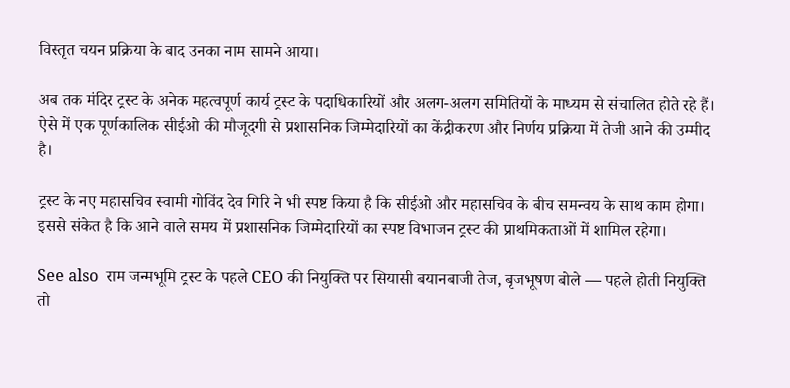विस्तृत चयन प्रक्रिया के बाद उनका नाम सामने आया।

अब तक मंदिर ट्रस्ट के अनेक महत्वपूर्ण कार्य ट्रस्ट के पदाधिकारियों और अलग-अलग समितियों के माध्यम से संचालित होते रहे हैं। ऐसे में एक पूर्णकालिक सीईओ की मौजूदगी से प्रशासनिक जिम्मेदारियों का केंद्रीकरण और निर्णय प्रक्रिया में तेजी आने की उम्मीद है।

ट्रस्ट के नए महासचिव स्वामी गोविंद देव गिरि ने भी स्पष्ट किया है कि सीईओ और महासचिव के बीच समन्वय के साथ काम होगा। इससे संकेत है कि आने वाले समय में प्रशासनिक जिम्मेदारियों का स्पष्ट विभाजन ट्रस्ट की प्राथमिकताओं में शामिल रहेगा।

See also  राम जन्मभूमि ट्रस्ट के पहले CEO की नियुक्ति पर सियासी बयानबाजी तेज, बृजभूषण बोले — पहले होती नियुक्ति तो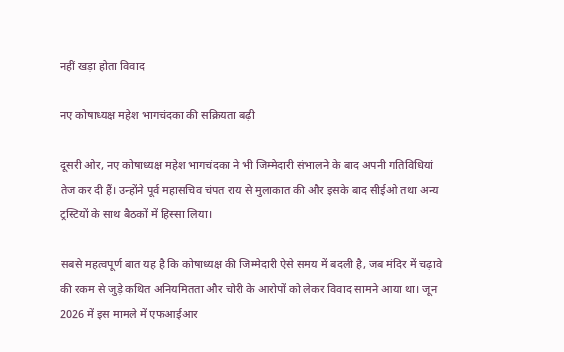नहीं खड़ा होता विवाद

नए कोषाध्यक्ष महेश भागचंदका की सक्रियता बढ़ी

दूसरी ओर, नए कोषाध्यक्ष महेश भागचंदका ने भी जिम्मेदारी संभालने के बाद अपनी गतिविधियां तेज कर दी हैं। उन्होंने पूर्व महासचिव चंपत राय से मुलाकात की और इसके बाद सीईओ तथा अन्य ट्रस्टियों के साथ बैठकों में हिस्सा लिया।

सबसे महत्वपूर्ण बात यह है कि कोषाध्यक्ष की जिम्मेदारी ऐसे समय में बदली है, जब मंदिर में चढ़ावे की रकम से जुड़े कथित अनियमितता और चोरी के आरोपों को लेकर विवाद सामने आया था। जून 2026 में इस मामले में एफआईआर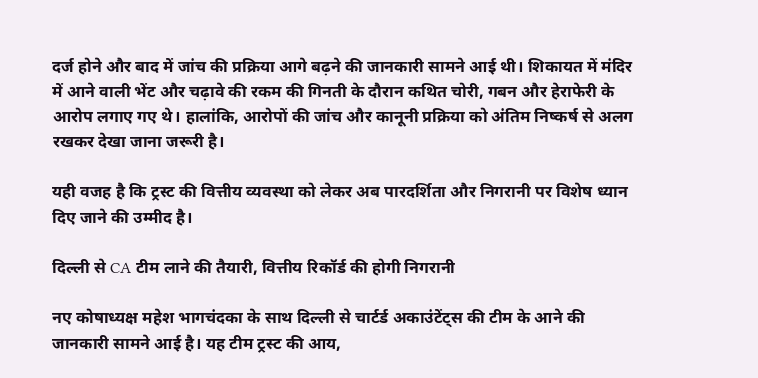दर्ज होने और बाद में जांच की प्रक्रिया आगे बढ़ने की जानकारी सामने आई थी। शिकायत में मंदिर में आने वाली भेंट और चढ़ावे की रकम की गिनती के दौरान कथित चोरी, गबन और हेराफेरी के आरोप लगाए गए थे। हालांकि, आरोपों की जांच और कानूनी प्रक्रिया को अंतिम निष्कर्ष से अलग रखकर देखा जाना जरूरी है।

यही वजह है कि ट्रस्ट की वित्तीय व्यवस्था को लेकर अब पारदर्शिता और निगरानी पर विशेष ध्यान दिए जाने की उम्मीद है।

दिल्ली से CA टीम लाने की तैयारी, वित्तीय रिकॉर्ड की होगी निगरानी

नए कोषाध्यक्ष महेश भागचंदका के साथ दिल्ली से चार्टर्ड अकाउंटेंट्स की टीम के आने की जानकारी सामने आई है। यह टीम ट्रस्ट की आय,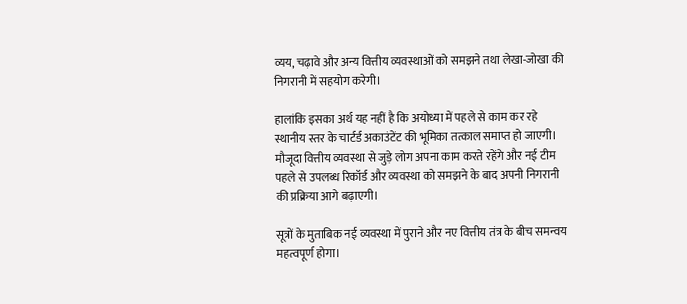व्यय, चढ़ावे और अन्य वित्तीय व्यवस्थाओं को समझने तथा लेखा-जोखा की निगरानी में सहयोग करेगी।

हालांकि इसका अर्थ यह नहीं है कि अयोध्या में पहले से काम कर रहे स्थानीय स्तर के चार्टर्ड अकाउंटेंट की भूमिका तत्काल समाप्त हो जाएगी। मौजूदा वित्तीय व्यवस्था से जुड़े लोग अपना काम करते रहेंगे और नई टीम पहले से उपलब्ध रिकॉर्ड और व्यवस्था को समझने के बाद अपनी निगरानी की प्रक्रिया आगे बढ़ाएगी।

सूत्रों के मुताबिक नई व्यवस्था में पुराने और नए वित्तीय तंत्र के बीच समन्वय महत्वपूर्ण होगा।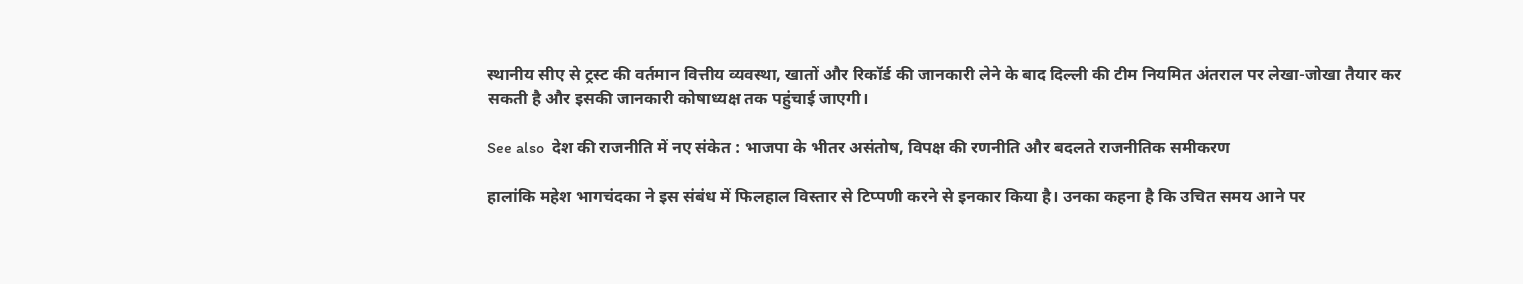स्थानीय सीए से ट्रस्ट की वर्तमान वित्तीय व्यवस्था, खातों और रिकॉर्ड की जानकारी लेने के बाद दिल्ली की टीम नियमित अंतराल पर लेखा-जोखा तैयार कर सकती है और इसकी जानकारी कोषाध्यक्ष तक पहुंचाई जाएगी।

See also  देश की राजनीति में नए संकेत : भाजपा के भीतर असंतोष, विपक्ष की रणनीति और बदलते राजनीतिक समीकरण

हालांकि महेश भागचंदका ने इस संबंध में फिलहाल विस्तार से टिप्पणी करने से इनकार किया है। उनका कहना है कि उचित समय आने पर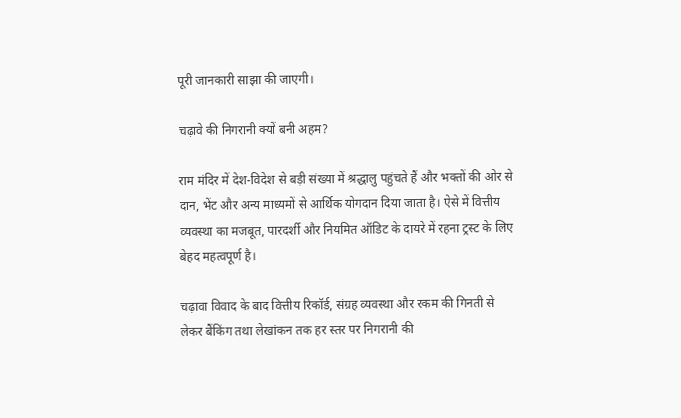पूरी जानकारी साझा की जाएगी।

चढ़ावे की निगरानी क्यों बनी अहम?

राम मंदिर में देश-विदेश से बड़ी संख्या में श्रद्धालु पहुंचते हैं और भक्तों की ओर से दान, भेंट और अन्य माध्यमों से आर्थिक योगदान दिया जाता है। ऐसे में वित्तीय व्यवस्था का मजबूत, पारदर्शी और नियमित ऑडिट के दायरे में रहना ट्रस्ट के लिए बेहद महत्वपूर्ण है।

चढ़ावा विवाद के बाद वित्तीय रिकॉर्ड, संग्रह व्यवस्था और रकम की गिनती से लेकर बैंकिंग तथा लेखांकन तक हर स्तर पर निगरानी की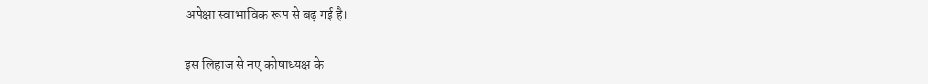अपेक्षा स्वाभाविक रूप से बढ़ गई है।

इस लिहाज से नए कोषाध्यक्ष के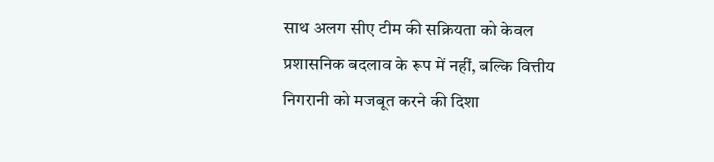साथ अलग सीए टीम की सक्रियता को केवल प्रशासनिक बदलाव के रूप में नहीं, बल्कि वित्तीय निगरानी को मजबूत करने की दिशा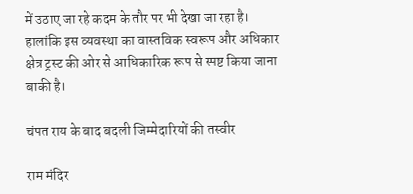में उठाए जा रहे कदम के तौर पर भी देखा जा रहा है। हालांकि इस व्यवस्था का वास्तविक स्वरूप और अधिकार क्षेत्र ट्रस्ट की ओर से आधिकारिक रूप से स्पष्ट किया जाना बाकी है।

चंपत राय के बाद बदली जिम्मेदारियों की तस्वीर

राम मंदिर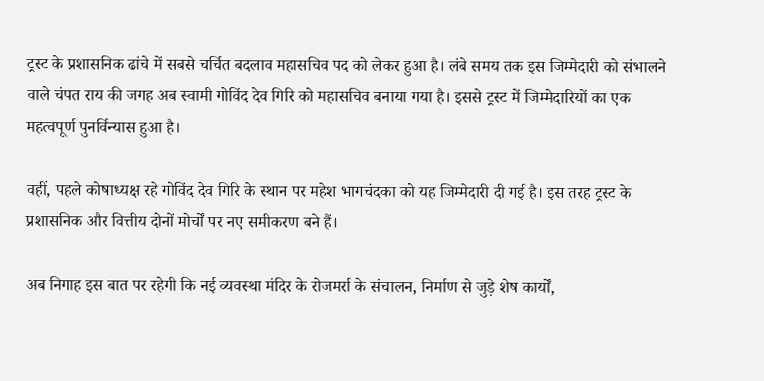ट्रस्ट के प्रशासनिक ढांचे में सबसे चर्चित बदलाव महासचिव पद को लेकर हुआ है। लंबे समय तक इस जिम्मेदारी को संभालने वाले चंपत राय की जगह अब स्वामी गोविंद देव गिरि को महासचिव बनाया गया है। इससे ट्रस्ट में जिम्मेदारियों का एक महत्वपूर्ण पुनर्विन्यास हुआ है।

वहीं, पहले कोषाध्यक्ष रहे गोविंद देव गिरि के स्थान पर महेश भागचंदका को यह जिम्मेदारी दी गई है। इस तरह ट्रस्ट के प्रशासनिक और वित्तीय दोनों मोर्चों पर नए समीकरण बने हैं।

अब निगाह इस बात पर रहेगी कि नई व्यवस्था मंदिर के रोजमर्रा के संचालन, निर्माण से जुड़े शेष कार्यों,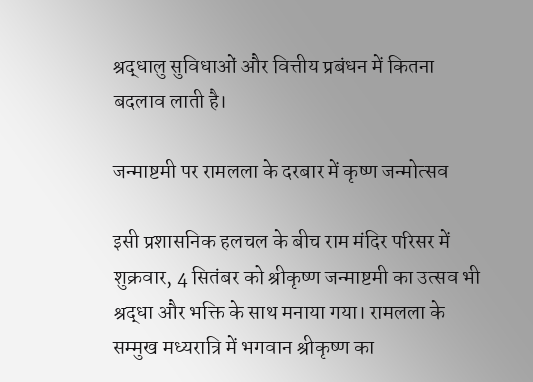श्रद्धालु सुविधाओं और वित्तीय प्रबंधन में कितना बदलाव लाती है।

जन्माष्टमी पर रामलला के दरबार में कृष्ण जन्मोत्सव

इसी प्रशासनिक हलचल के बीच राम मंदिर परिसर में शुक्रवार, 4 सितंबर को श्रीकृष्ण जन्माष्टमी का उत्सव भी श्रद्धा और भक्ति के साथ मनाया गया। रामलला के सम्मुख मध्यरात्रि में भगवान श्रीकृष्ण का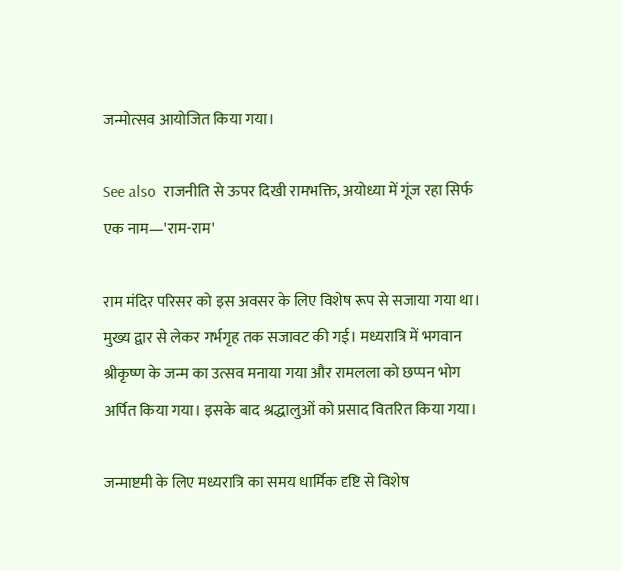जन्मोत्सव आयोजित किया गया।

See also  राजनीति से ऊपर दिखी रामभक्ति, अयोध्या में गूंज रहा सिर्फ एक नाम—'राम-राम'

राम मंदिर परिसर को इस अवसर के लिए विशेष रूप से सजाया गया था। मुख्य द्वार से लेकर गर्भगृह तक सजावट की गई। मध्यरात्रि में भगवान श्रीकृष्ण के जन्म का उत्सव मनाया गया और रामलला को छप्पन भोग अर्पित किया गया। इसके बाद श्रद्धालुओं को प्रसाद वितरित किया गया।

जन्माष्टमी के लिए मध्यरात्रि का समय धार्मिक दृष्टि से विशेष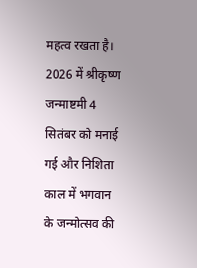महत्व रखता है। 2026 में श्रीकृष्ण जन्माष्टमी 4 सितंबर को मनाई गई और निशिता काल में भगवान के जन्मोत्सव की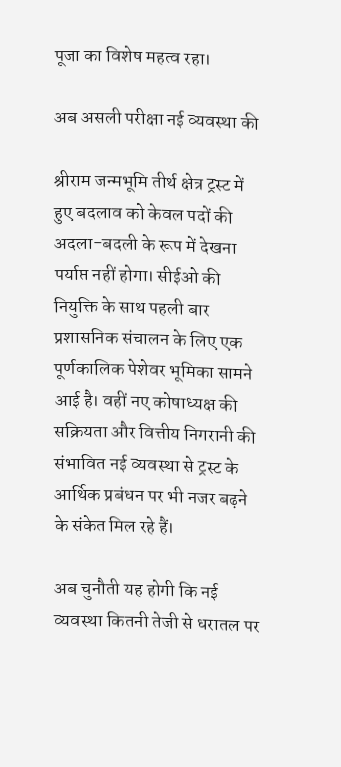पूजा का विशेष महत्व रहा।

अब असली परीक्षा नई व्यवस्था की

श्रीराम जन्मभूमि तीर्थ क्षेत्र ट्रस्ट में हुए बदलाव को केवल पदों की अदला-बदली के रूप में देखना पर्याप्त नहीं होगा। सीईओ की नियुक्ति के साथ पहली बार प्रशासनिक संचालन के लिए एक पूर्णकालिक पेशेवर भूमिका सामने आई है। वहीं नए कोषाध्यक्ष की सक्रियता और वित्तीय निगरानी की संभावित नई व्यवस्था से ट्रस्ट के आर्थिक प्रबंधन पर भी नजर बढ़ने के संकेत मिल रहे हैं।

अब चुनौती यह होगी कि नई व्यवस्था कितनी तेजी से धरातल पर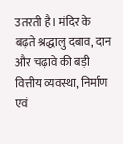उतरती है। मंदिर के बढ़ते श्रद्धालु दबाव, दान और चढ़ावे की बड़ी वित्तीय व्यवस्था, निर्माण एवं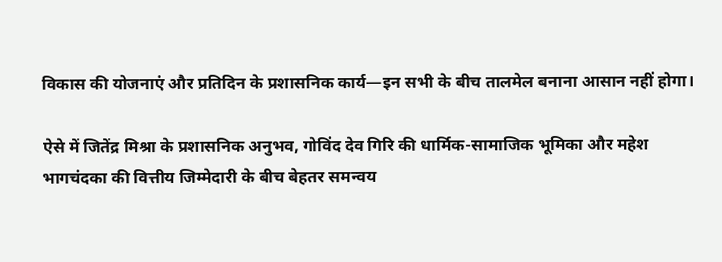विकास की योजनाएं और प्रतिदिन के प्रशासनिक कार्य—इन सभी के बीच तालमेल बनाना आसान नहीं होगा।

ऐसे में जितेंद्र मिश्रा के प्रशासनिक अनुभव, गोविंद देव गिरि की धार्मिक-सामाजिक भूमिका और महेश भागचंदका की वित्तीय जिम्मेदारी के बीच बेहतर समन्वय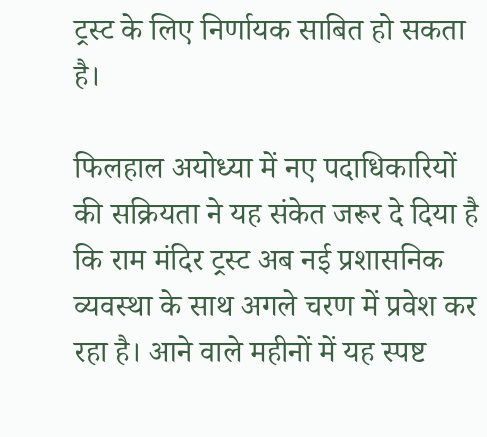ट्रस्ट के लिए निर्णायक साबित हो सकता है।

फिलहाल अयोध्या में नए पदाधिकारियों की सक्रियता ने यह संकेत जरूर दे दिया है कि राम मंदिर ट्रस्ट अब नई प्रशासनिक व्यवस्था के साथ अगले चरण में प्रवेश कर रहा है। आने वाले महीनों में यह स्पष्ट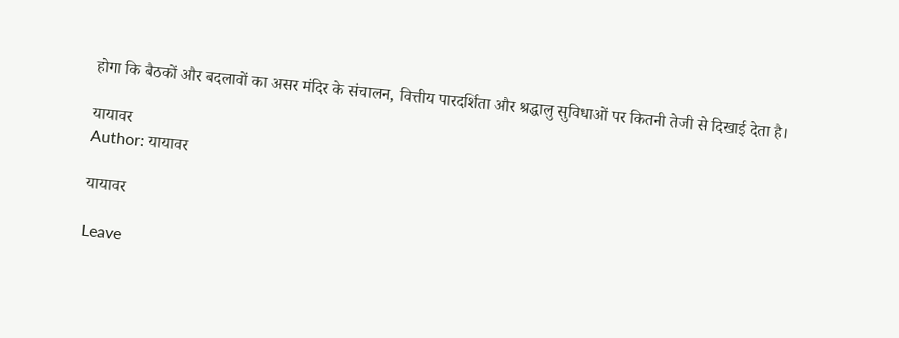होगा कि बैठकों और बदलावों का असर मंदिर के संचालन, वित्तीय पारदर्शिता और श्रद्धालु सुविधाओं पर कितनी तेजी से दिखाई देता है।

यायावर
Author: यायावर

यायावर

Leave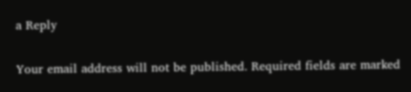a Reply

Your email address will not be published. Required fields are marked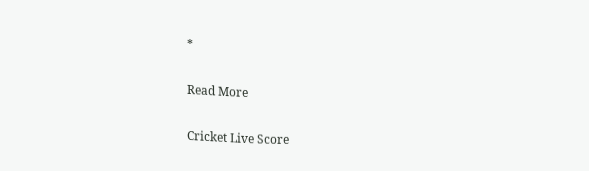*

Read More

Cricket Live Score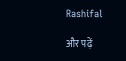Rashifal

और पढ़ें